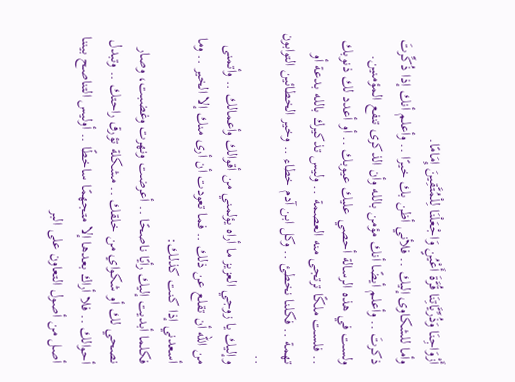أَزْوَاجِنَا وَذُرِّيَّاتِنَا قُرَّةَ أَعْيُنٍ وَاجْعَلْنَا لِلْمُتَّقِينَ إِمَامًا.
وأما للشكاوى إليك .. فلأني أظن بك خيرًا .. وأعلم أنك إذا ذُكِّرتَ ذكرتَ .. وأعلم أيضًا أنك مؤمن بالله وأن الذكرى تنفع المؤمنين.
ولست في هذه الرسالة أحصي عليك عيوبك .. أو أعدد لك ذنوبك .. فلست ملكًا ترتجى منه العصمة .. وليس تذكيرك بالله بدعة أو تهمة .. فكلنا نخطئ .. وكل ابن آدم خطاء .. وخير الخطائين التوابون ..
وإليك يا زوجي العزيز ما أراه يؤلمني من أقوالك وأعمالك .. وأتمنى من الله أن تقلع عن ذلك .. فما تعودت أن أرى منك إلا الخير .. وما أسعدني إذا كنت كذلك:
فكلما أبديت إليك رأيًا ناصحًا .. أعرضت ونهرت وغضبت، وصار نصحي لك أو شكواي من خلقك .. مشكلة تؤرق راحتك .. وتبدل أحوالك .. فلا أراك بعدها إلا متجهمًا ساخطًا .. أوليس التناصح بيننا أصل من أصول التعاون على البر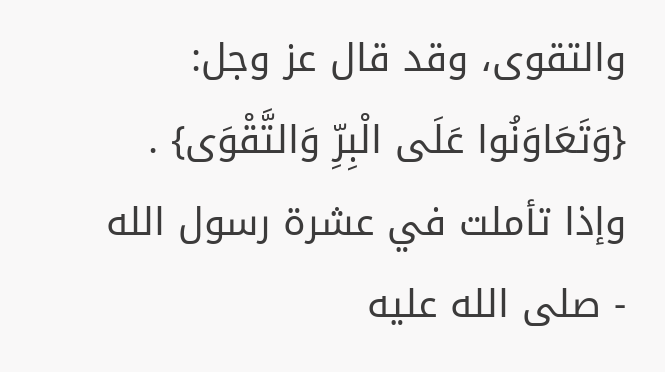والتقوى، وقد قال عز وجل: {وَتَعَاوَنُوا عَلَى الْبِرِّ وَالتَّقْوَى} .
وإذا تأملت في عشرة رسول الله - صلى الله عليه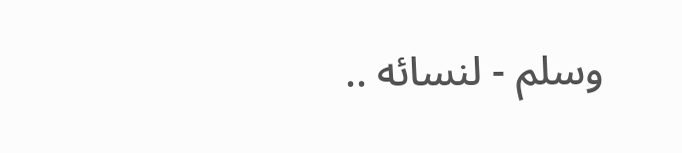وسلم - لنسائه ..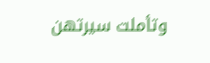وتأملت سيرتهن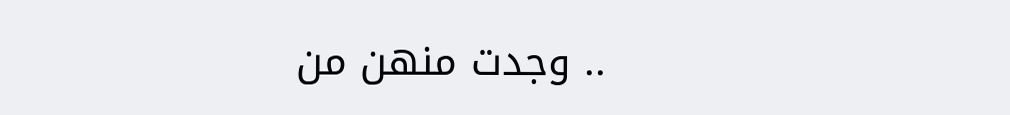.. وجدت منهن من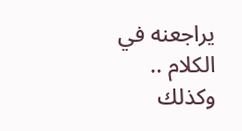يراجعنه في الكلام .. وكذلك